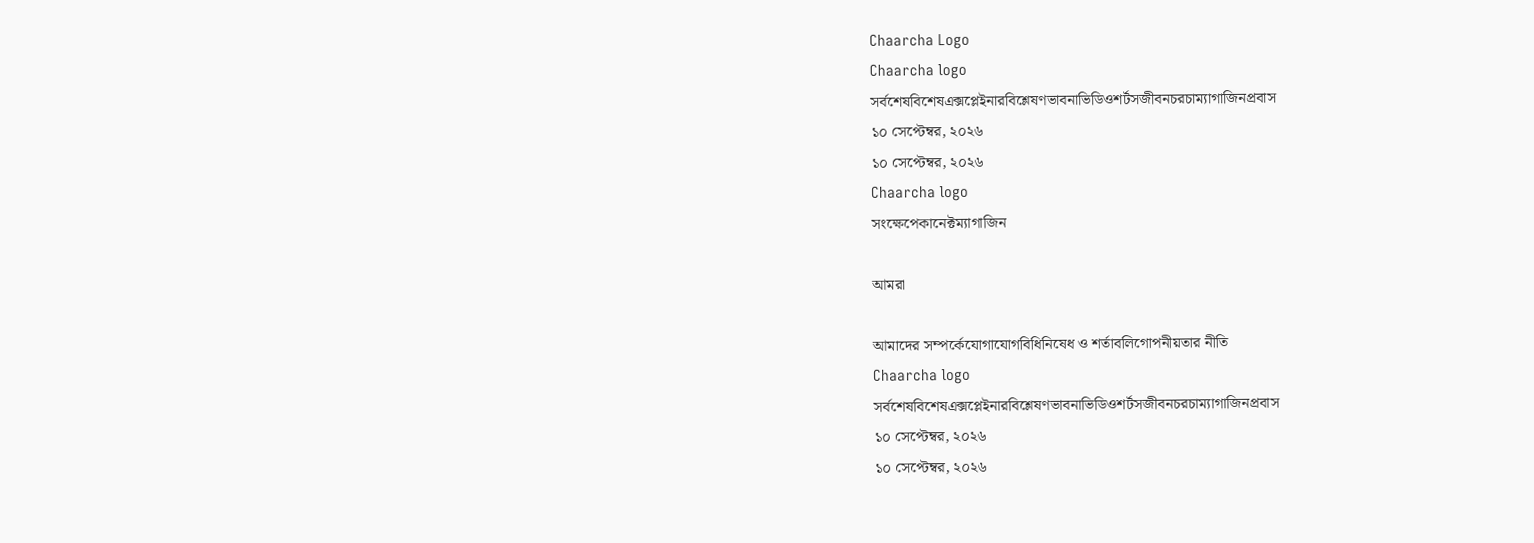Chaarcha Logo
Chaarcha logo
সর্বশেষবিশেষএক্সপ্লেইনারবিশ্লেষণভাবনাভিডিওশর্টসজীবনচরচাম্যাগাজিনপ্রবাস
১০ সেপ্টেম্বর, ২০২৬
১০ সেপ্টেম্বর, ২০২৬
Chaarcha logo
সংক্ষেপেকানেক্টম্যাগাজিন

আমরা

আমাদের সম্পর্কেযোগাযোগবিধিনিষেধ ও শর্তাবলিগোপনীয়তার নীতি
Chaarcha logo
সর্বশেষবিশেষএক্সপ্লেইনারবিশ্লেষণভাবনাভিডিওশর্টসজীবনচরচাম্যাগাজিনপ্রবাস
১০ সেপ্টেম্বর, ২০২৬
১০ সেপ্টেম্বর, ২০২৬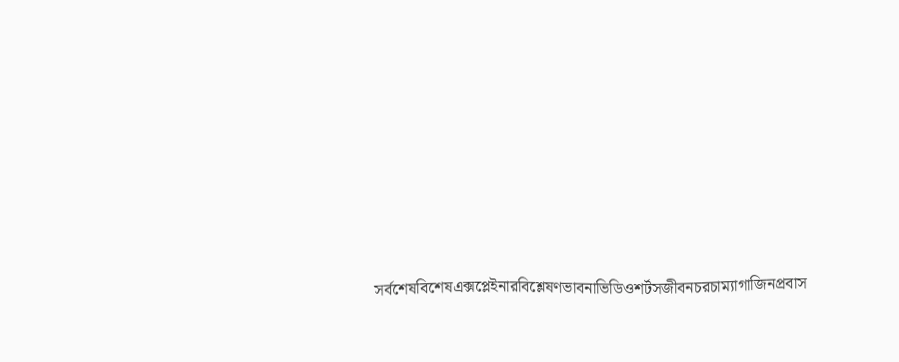সর্বশেষবিশেষএক্সপ্লেইনারবিশ্লেষণভাবনাভিডিওশর্টসজীবনচরচাম্যাগাজিনপ্রবাস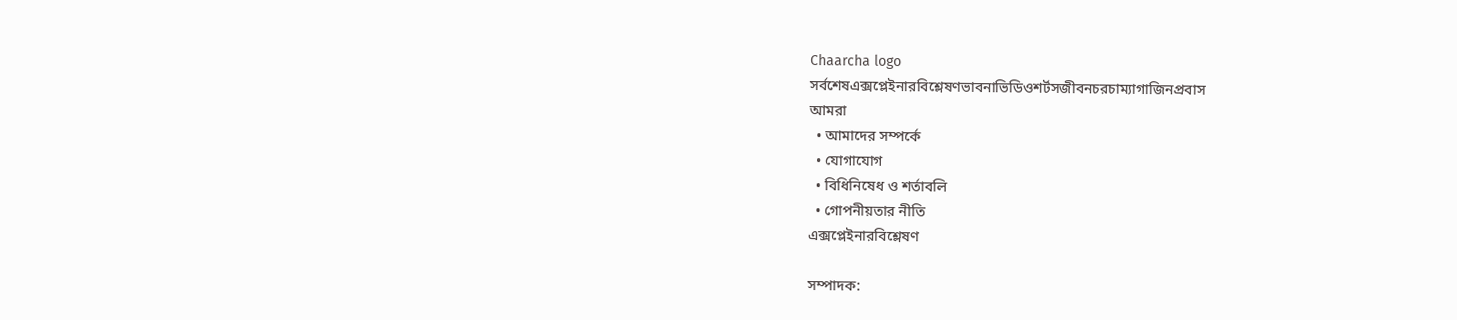Chaarcha logo
সর্বশেষএক্সপ্লেইনারবিশ্লেষণভাবনাভিডিওশর্টসজীবনচরচাম্যাগাজিনপ্রবাস
আমরা
  • আমাদের সম্পর্কে
  • যোগাযোগ
  • বিধিনিষেধ ও শর্তাবলি
  • গোপনীয়তার নীতি
এক্সপ্লেইনারবিশ্লেষণ

সম্পাদক: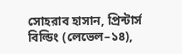সোহরাব হাসান, প্রিন্টার্স বিল্ডিং (লেভেল–১৪),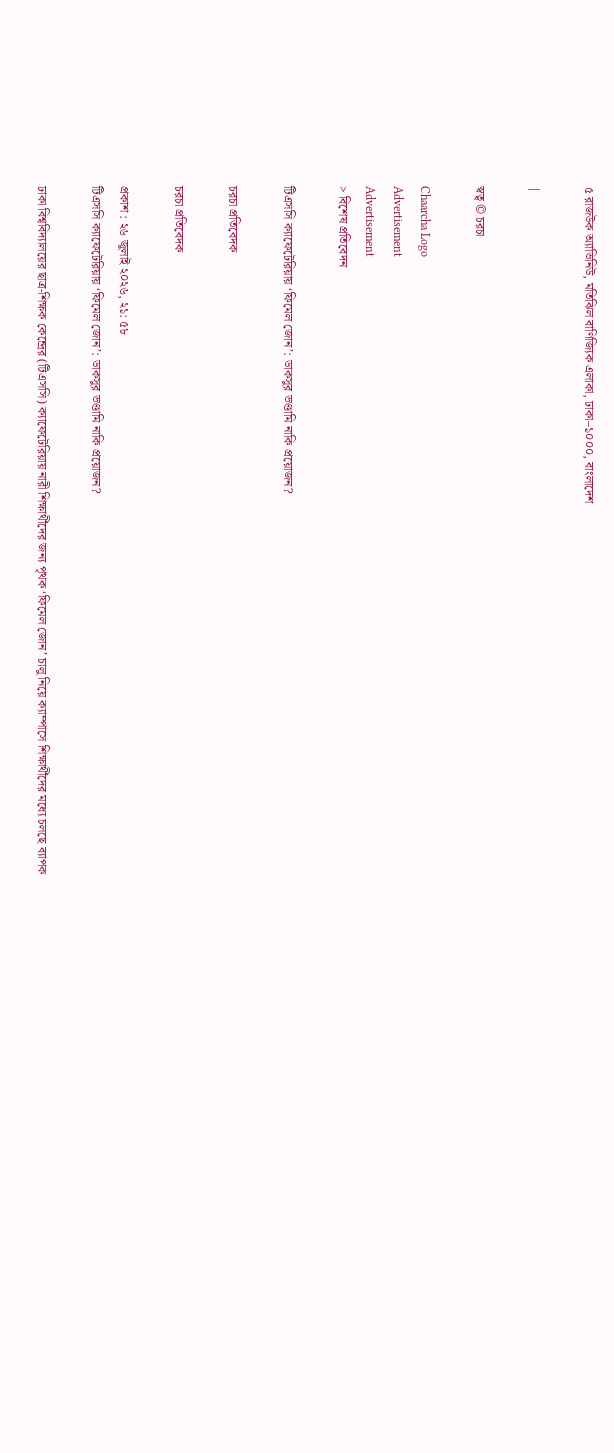৫ রাজউক অ্যাভিনিউ, মতিঝিল বাণিজ্যিক এলাকা, ঢাকা–১০০০, বাংলাদেশ

|

স্বত্ব © চরচা

Chaarcha Logo
Advertisement
Advertisement
> বিশেষ প্রতিবেদন

টিএসসি ক্যাফেটেরিয়ায় ‘ফিমেল জোন’: ডাকসুর ভণ্ডামি নাকি প্রয়োজন?

চরচা প্রতিবেদক

চরচা প্রতিবেদক

প্রকাশ : ২৬ জুলাই ২০২৬, ২১: ৫৮
টিএসসি ক্যাফেটেরিয়ায় ‘ফিমেল জোন’: ডাকসুর ভণ্ডামি নাকি প্রয়োজন?

ঢাকা বিশ্ববিদ্যালয়ের ছাত্র-শিক্ষক কেন্দ্রের (টিএসসি) ক্যাফেটেরিয়ায় নারী শিক্ষার্থীদের জন্য পৃথক ‘ফিমেল জোন’ চালু নিয়ে ক্যাম্পাসে শিক্ষার্থীদের মধ্যে চলছে ব্যাপক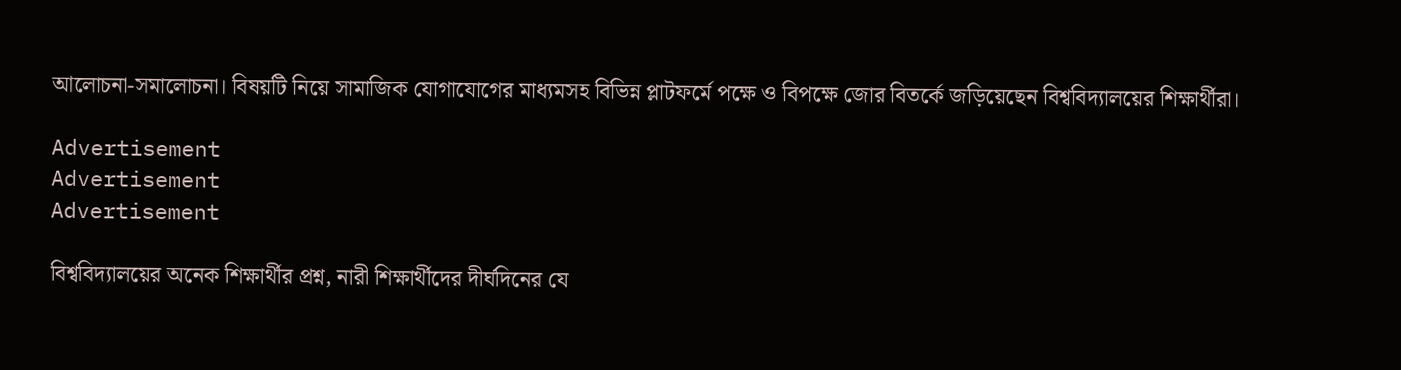আলোচনা-সমালোচনা। বিষয়টি নিয়ে সামাজিক যোগাযোগের মাধ্যমসহ বিভিন্ন প্লাটফর্মে পক্ষে ও বিপক্ষে জোর বিতর্কে জড়িয়েছেন বিশ্ববিদ্যালয়ের শিক্ষার্থীরা।

Advertisement
Advertisement
Advertisement

বিশ্ববিদ্যালয়ের অনেক শিক্ষার্থীর প্রশ্ন, নারী শিক্ষার্থীদের দীর্ঘদিনের যে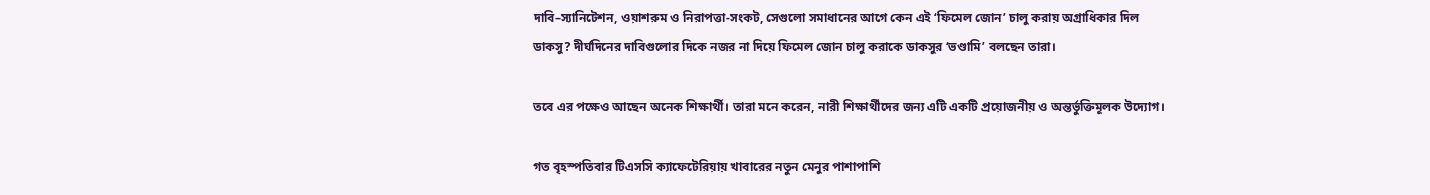দাবি–স্যানিটেশন, ওয়াশরুম ও নিরাপত্তা-সংকট, সেগুলো সমাধানের আগে কেন এই ‘ফিমেল জোন’ চালু করায় অগ্রাধিকার দিল ডাকসু? দীর্ঘদিনের দাবিগুলোর দিকে নজর না দিয়ে ফিমেল জোন চালু করাকে ডাকসুর ‘ভণ্ডামি’ বলছেন তারা।

তবে এর পক্ষেও আছেন অনেক শিক্ষার্থী। তারা মনে করেন, নারী শিক্ষার্থীদের জন্য এটি একটি প্রয়োজনীয় ও অন্তর্ভুক্তিমূলক উদ্যোগ।

গত বৃহস্পতিবার টিএসসি ক্যাফেটেরিয়ায় খাবারের নতুন মেনুর পাশাপাশি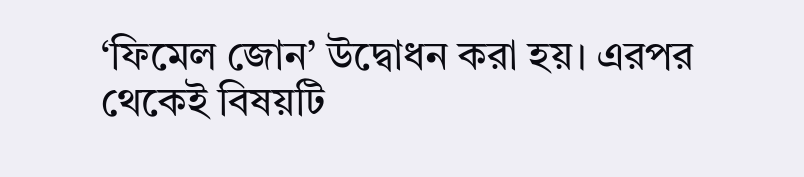‘ফিমেল জোন’ উদ্বোধন করা হয়। এরপর থেকেই বিষয়টি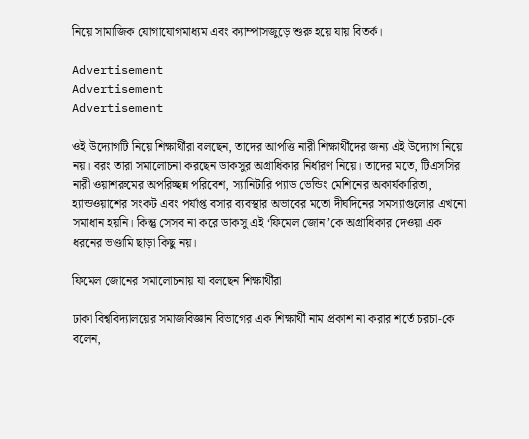নিয়ে সামাজিক যোগাযোগমাধ্যম এবং ক্যাম্পাসজুড়ে শুরু হয়ে যায় বিতর্ক।

Advertisement
Advertisement
Advertisement

ওই উদ্যোগটি নিয়ে শিক্ষার্থীরা বলছেন, তাদের আপত্তি নারী শিক্ষার্থীদের জন্য এই উদ্যোগ নিয়ে নয়। বরং তারা সমালোচনা করছেন ডাকসুর অগ্রাধিকার নির্ধারণ নিয়ে। তাদের মতে, টিএসসির নারী ওয়াশরুমের অপরিচ্ছন্ন পরিবেশ, স্যানিটারি প্যাড ভেন্ডিং মেশিনের অকার্যকারিতা, হ্যান্ডওয়াশের সংকট এবং পর্যাপ্ত বসার ব্যবস্থার অভাবের মতো দীর্ঘদিনের সমস্যাগুলোর এখনো সমাধান হয়নি। কিন্তু সেসব না করে ডাকসু এই ‘ফিমেল জোন’কে অগ্রাধিকার দেওয়া এক ধরনের ভণ্ডামি ছাড়া কিছু নয়।

ফিমেল জোনের সমালোচনায় যা বলছেন শিক্ষার্থীরা

ঢাকা বিশ্ববিদ্যালয়ের সমাজবিজ্ঞান বিভাগের এক শিক্ষার্থী নাম প্রকাশ না করার শর্তে চরচা-কে বলেন,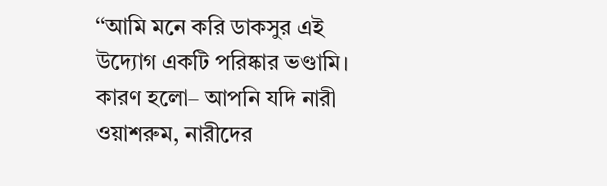‘‘আমি মনে করি ডাকসুর এই উদ্যোগ একটি পরিষ্কার ভণ্ডামি। কারণ হলো– আপনি যদি নারী ওয়াশরুম, নারীদের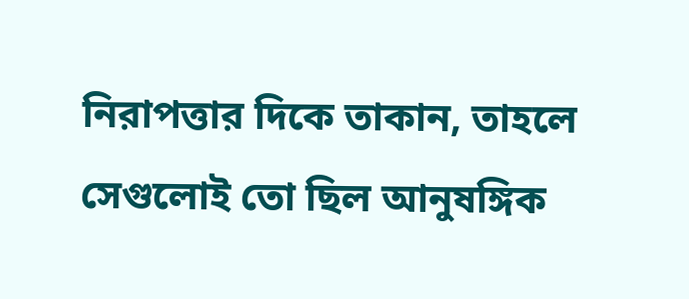নিরাপত্তার দিকে তাকান, তাহলে সেগুলোই তো ছিল আনুষঙ্গিক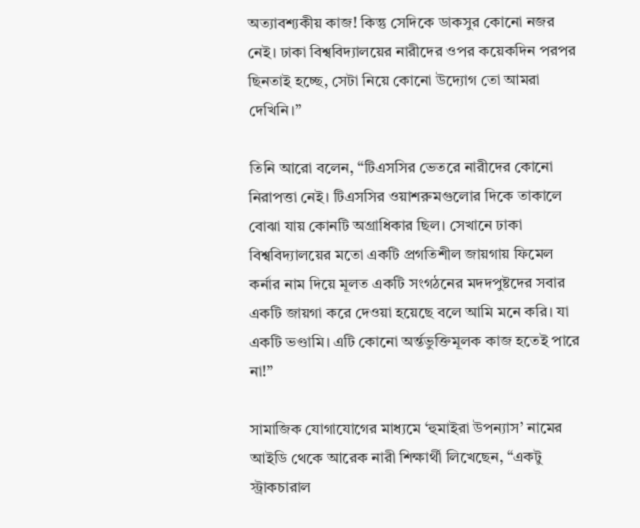অত্যাবশ্যকীয় কাজ! কিন্তু সেদিকে ডাকসুর কোনো নজর নেই। ঢাকা বিশ্ববিদ্যালয়ের নারীদের ওপর কয়েকদিন পরপর ছিনতাই হচ্ছে, সেটা নিয়ে কোনো উদ্যোগ তো আমরা দেখিনি।”

তিনি আরো বলেন, ‘‘টিএসসির ভেতরে নারীদের কোনো নিরাপত্তা নেই। টিএসসির ওয়াশরুমগুলোর দিকে তাকালে বোঝা যায় কোনটি অগ্রাধিকার ছিল। সেখানে ঢাকা বিশ্ববিদ্যালয়ের মতো একটি প্রগতিশীল জায়গায় ফিমেল কর্নার নাম দিয়ে মূলত একটি সংগঠনের মদদপুষ্টদের সবার একটি জায়গা করে দেওয়া হয়েছে বলে আমি মনে করি। যা একটি ভণ্ডামি। এটি কোনো অর্ন্তভুক্তিমূলক কাজ হতেই পারে না!”

সামাজিক যোগাযোগের মাধ্যমে ‘হুমাইরা উপন্যাস’ নামের আইডি থেকে আরেক নারী শিক্ষার্থী লিখেছেন, “একটু স্ট্রাকচারাল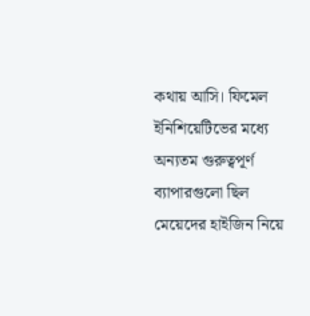কথায় আসি। ফিমেল ইনিশিয়েটিভের মধ্যে অন্যতম গুরুত্বপূর্ণ ব্যাপারগুলো ছিল মেয়েদের হাইজিন নিয়ে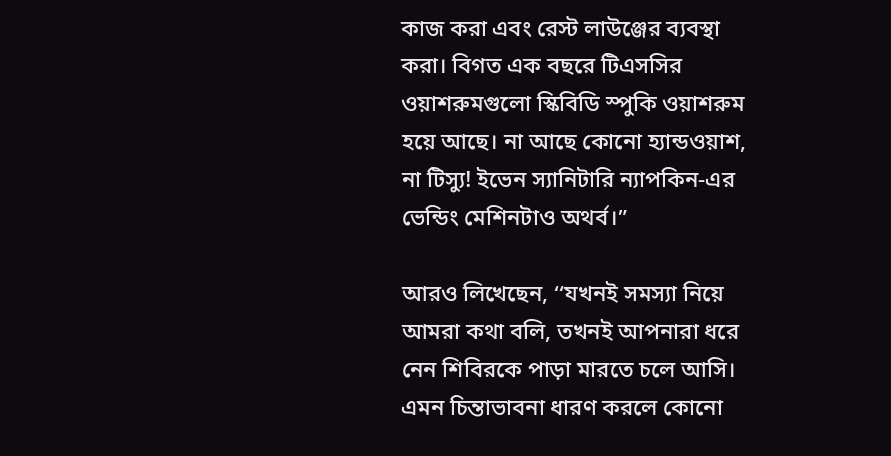কাজ করা এবং রেস্ট লাউঞ্জের ব্যবস্থা করা। বিগত এক বছরে টিএসসির ওয়াশরুমগুলো স্কিবিডি স্পুকি ওয়াশরুম হয়ে আছে। না আছে কোনো হ্যান্ডওয়াশ, না টিস্যু! ইভেন স্যানিটারি ন্যাপকিন-এর ভেন্ডিং মেশিনটাও অথর্ব।”

আরও লিখেছেন, ‘‘যখনই সমস্যা নিয়ে আমরা কথা বলি, তখনই আপনারা ধরে নেন শিবিরকে পাড়া মারতে চলে আসি। এমন চিন্তাভাবনা ধারণ করলে কোনো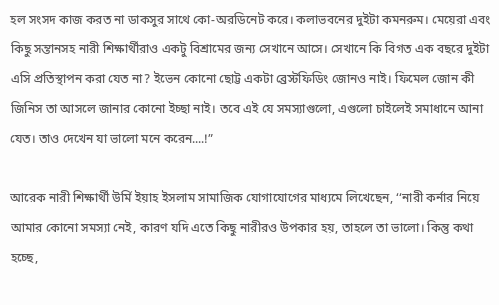হল সংসদ কাজ করত না ডাকসুর সাথে কো-অরডিনেট করে। কলাভবনের দুইটা কমনরুম। মেয়েরা এবং কিছু সন্তানসহ নারী শিক্ষার্থীরাও একটু বিশ্রামের জন্য সেখানে আসে। সেখানে কি বিগত এক বছরে দুইটা এসি প্রতিস্থাপন করা যেত না? ইভেন কোনো ছোট্ট একটা ব্রেস্টফিডিং জোনও নাই। ফিমেল জোন কী জিনিস তা আসলে জানার কোনো ইচ্ছা নাই। তবে এই যে সমস্যাগুলো, এগুলো চাইলেই সমাধানে আনা যেত। তাও দেখেন যা ভালো মনে করেন....!”

আরেক নারী শিক্ষার্থী উর্মি ইয়াহ ইসলাম সামাজিক যোগাযোগের মাধ্যমে লিখেছেন, ‘‘নারী কর্নার নিয়ে আমার কোনো সমস্যা নেই, কারণ যদি এতে কিছু নারীরও উপকার হয়, তাহলে তা ভালো। কিন্তু কথা হচ্ছে,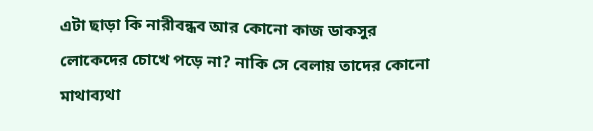এটা ছাড়া কি নারীবন্ধব আর কোনো কাজ ডাকসুর লোকেদের চোখে পড়ে না? নাকি সে বেলায় তাদের কোনো মাথাব্যথা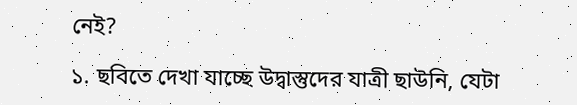নেই?

১. ছবিতে দেখা যাচ্ছে উদ্বাস্তুদের যাত্রী ছাউনি, যেটা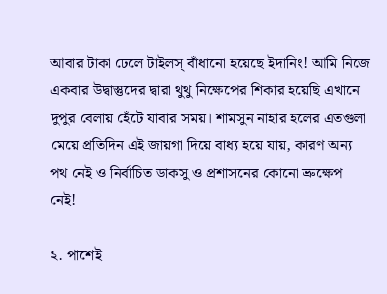আবার টাকা ঢেলে টাইলস্ বাঁধানো হয়েছে ইদানিং! আমি নিজে একবার উদ্বাস্তুদের দ্বারা থুথু নিক্ষেপের শিকার হয়েছি এখানে দুপুর বেলায় হেঁটে যাবার সময়। শামসুন নাহার হলের এতগুলা মেয়ে প্রতিদিন এই জায়গা দিয়ে বাধ্য হয়ে যায়, কারণ অন্য পথ নেই ও নির্বাচিত ডাকসু ও প্রশাসনের কোনো ভ্রুক্ষেপ নেই!

২. পাশেই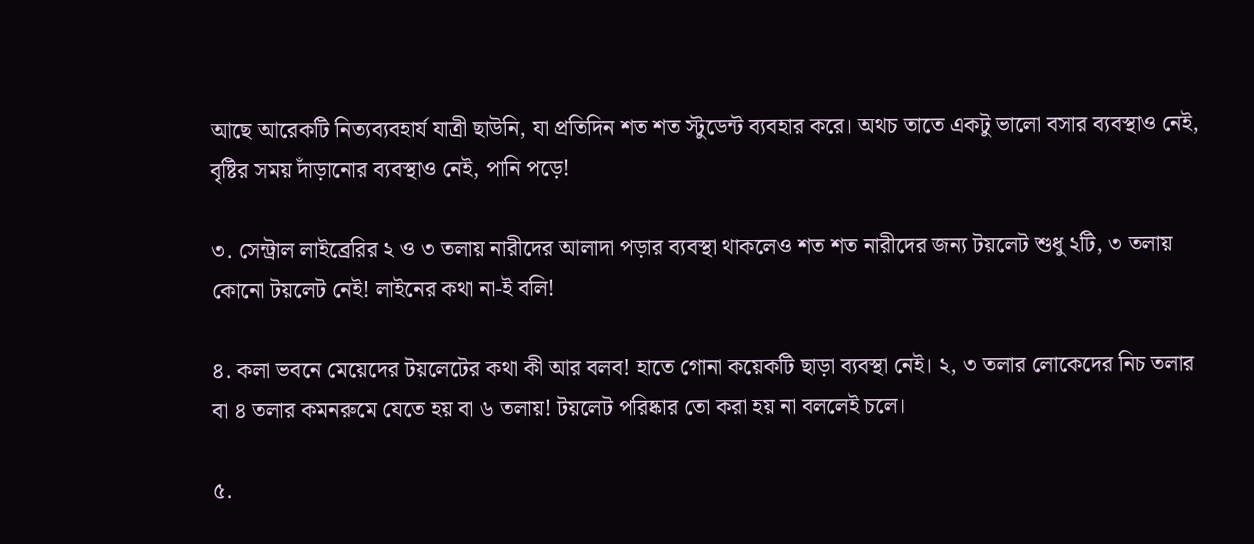আছে আরেকটি নিত্যব্যবহার্য যাত্রী ছাউনি, যা প্রতিদিন শত শত স্টুডেন্ট ব্যবহার করে। অথচ তাতে একটু ভালো বসার ব্যবস্থাও নেই, বৃষ্টির সময় দাঁড়ানোর ব্যবস্থাও নেই, পানি পড়ে!

৩. সেন্ট্রাল লাইব্রেরির ২ ও ৩ তলায় নারীদের আলাদা পড়ার ব্যবস্থা থাকলেও শত শত নারীদের জন্য টয়লেট শুধু ২টি, ৩ তলায় কোনো টয়লেট নেই! লাইনের কথা না-ই বলি!

৪. কলা ভবনে মেয়েদের টয়লেটের কথা কী আর বলব! হাতে গোনা কয়েকটি ছাড়া ব্যবস্থা নেই। ২, ৩ তলার লোকেদের নিচ তলার বা ৪ তলার কমনরুমে যেতে হয় বা ৬ তলায়! টয়লেট পরিষ্কার তো করা হয় না বললেই চলে।

৫.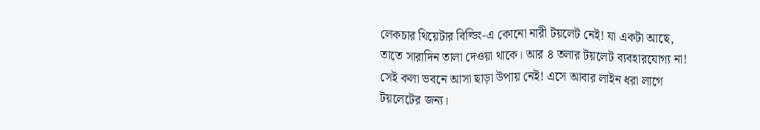লেকচার থিয়েটার বিল্ডিং-এ কোনো নারী টয়লেট নেই! যা একটা আছে, তাতে সারাদিন তালা দেওয়া থাকে। আর ৪ তলার টয়লেট ব্যবহারযোগ্য না! সেই কলা ভবনে আসা ছাড়া উপায় নেই! এসে আবার লাইন ধরা লাগে টয়লেটের জন্য।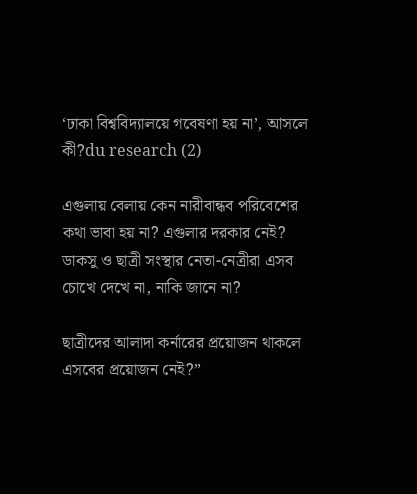‘ঢাকা বিশ্ববিদ্যালয়ে গবেষণা হয় না’, আসলে কী?du research (2)

এগুলায় বেলায় কেন নারীবান্ধব পরিবেশের কথা ভাবা হয় না? এগুলার দরকার নেই? ডাকসু ও ছাত্রী সংস্থার নেতা-নেত্রীরা এসব চোখে দেখে না, নাকি জানে না?

ছাত্রীদের আলাদা কর্নারের প্রয়োজন থাকলে এসবের প্রয়োজন নেই?”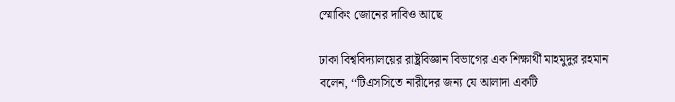স্মোকিং জোনের দাবিও আছে

ঢাকা বিশ্ববিদ্যালয়ের রাষ্ট্রবিজ্ঞান বিভাগের এক শিক্ষার্থী মাহমুদুর রহমান বলেন, ‘‘টিএসসিতে নারীদের জন্য যে আলাদা একটি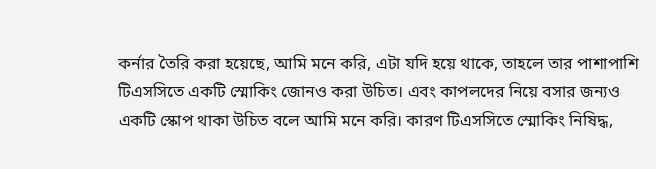কর্নার তৈরি করা হয়েছে, আমি মনে করি, এটা যদি হয়ে থাকে, তাহলে তার পাশাপাশি টিএসসিতে একটি স্মোকিং জোনও করা উচিত। এবং কাপলদের নিয়ে বসার জন্যও একটি স্কোপ থাকা উচিত বলে আমি মনে করি। কারণ টিএসসিতে স্মোকিং নিষিদ্ধ,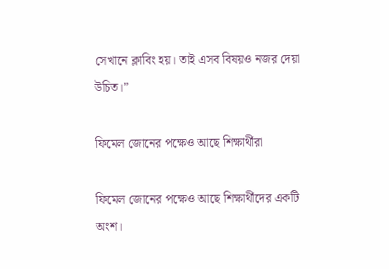সেখানে ক্লাবিং হয়। তাই এসব বিষয়ও নজর দেয়া উচিত।”

ফিমেল জোনের পক্ষেও আছে শিক্ষার্থীরা

ফিমেল জোনের পক্ষেও আছে শিক্ষার্থীদের একটি অংশ।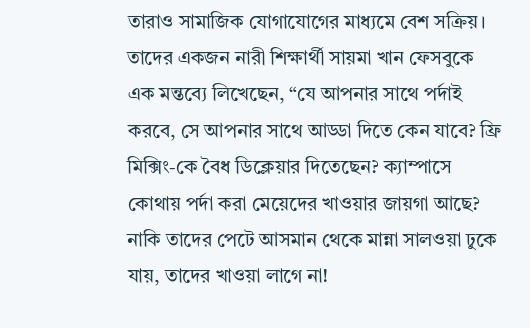তারাও সামাজিক যোগাযোগের মাধ্যমে বেশ সক্রিয়। তাদের একজন নারী শিক্ষার্থী সায়মা খান ফেসবুকে এক মন্তব্যে লিখেছেন, “যে আপনার সাথে পর্দাই করবে, সে আপনার সাথে আড্ডা দিতে কেন যাবে? ফ্রি মিক্সিং-কে বৈধ ডিক্লেয়ার দিতেছেন? ক্যাম্পাসে কোথায় পর্দা করা মেয়েদের খাওয়ার জায়গা আছে? নাকি তাদের পেটে আসমান থেকে মান্না সালওয়া ঢুকে যায়, তাদের খাওয়া লাগে না!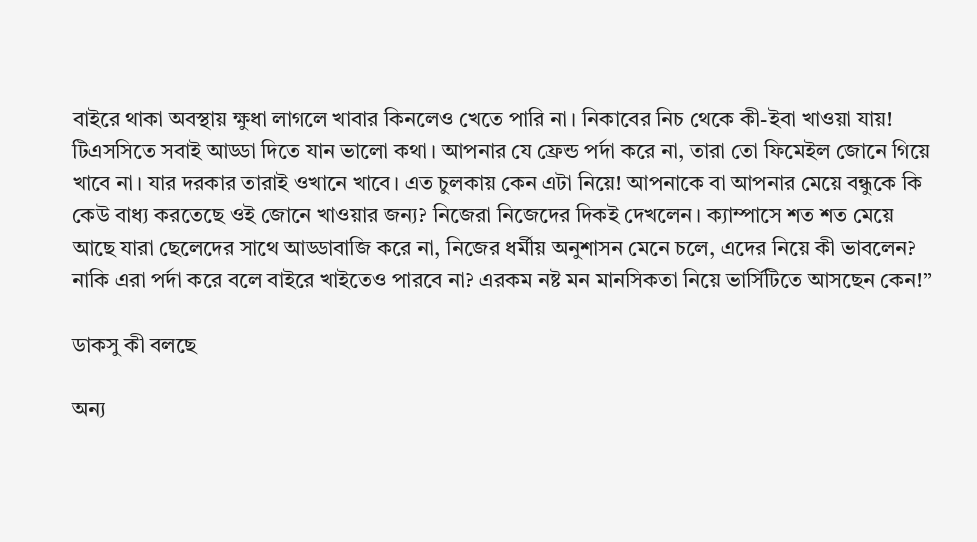বাইরে থাকা অবস্থায় ক্ষুধা লাগলে খাবার কিনলেও খেতে পারি না। নিকাবের নিচ থেকে কী-ইবা খাওয়া যায়! টিএসসিতে সবাই আড্ডা দিতে যান ভালো কথা। আপনার যে ফ্রেন্ড পর্দা করে না, তারা তো ফিমেইল জোনে গিয়ে খাবে না। যার দরকার তারাই ওখানে খাবে। এত চুলকায় কেন এটা নিয়ে! আপনাকে বা আপনার মেয়ে বন্ধুকে কি কেউ বাধ্য করতেছে ওই জোনে খাওয়ার জন্য? নিজেরা নিজেদের দিকই দেখলেন। ক্যাম্পাসে শত শত মেয়ে আছে যারা ছেলেদের সাথে আড্ডাবাজি করে না, নিজের ধর্মীয় অনুশাসন মেনে চলে, এদের নিয়ে কী ভাবলেন? নাকি এরা পর্দা করে বলে বাইরে খাইতেও পারবে না? এরকম নষ্ট মন মানসিকতা নিয়ে ভার্সিটিতে আসছেন কেন!”

ডাকসু কী বলছে

অন্য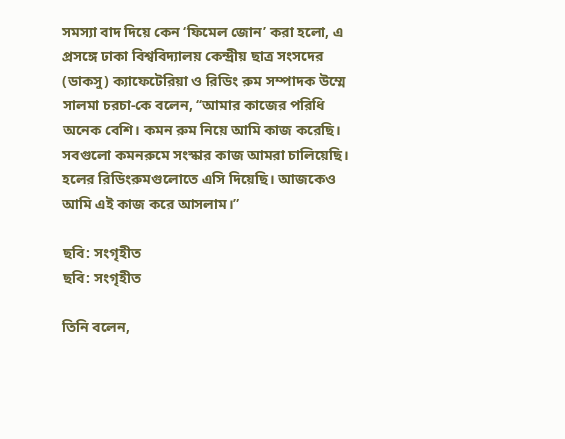সমস্যা বাদ দিয়ে কেন ‘ফিমেল জোন’ করা হলো, এ প্রসঙ্গে ঢাকা বিশ্ববিদ্যালয় কেন্দ্রীয় ছাত্র সংসদের (ডাকসু) ক্যাফেটেরিয়া ও রিডিং রুম সম্পাদক উম্মে সালমা চরচা-কে বলেন, ‘‘আমার কাজের পরিধি অনেক বেশি। কমন রুম নিয়ে আমি কাজ করেছি। সবগুলো কমনরুমে সংস্কার কাজ আমরা চালিয়েছি। হলের রিডিংরুমগুলোতে এসি দিয়েছি। আজকেও আমি এই কাজ করে আসলাম।”

ছবি: সংগৃহীত
ছবি: সংগৃহীত

তিনি বলেন,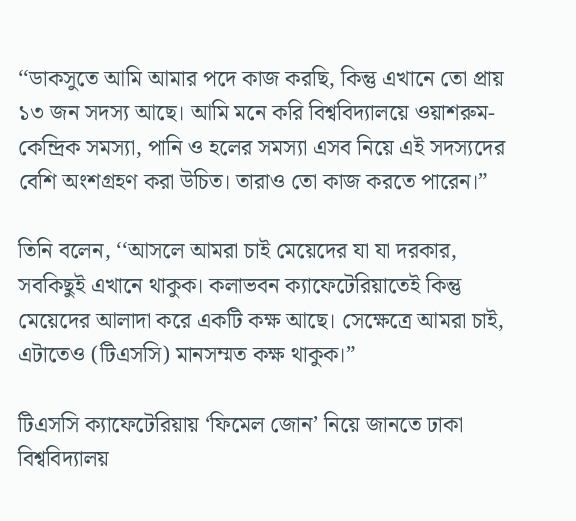‘‘ডাকসুতে আমি আমার পদে কাজ করছি, কিন্তু এখানে তো প্রায় ১৩ জন সদস্য আছে। আমি মনে করি বিশ্ববিদ্যালয়ে ওয়াশরুম-কেন্দ্রিক সমস্যা, পানি ও হলের সমস্যা এসব নিয়ে এই সদস্যদের বেশি অংশগ্রহণ করা উচিত। তারাও তো কাজ করতে পারেন।”

তিনি বলেন, ‘‘আসলে আমরা চাই মেয়েদের যা যা দরকার, সবকিছুই এখানে থাকুক। কলাভবন ক্যাফেটেরিয়াতেই কিন্তু মেয়েদের আলাদা করে একটি কক্ষ আছে। সেক্ষেত্রে আমরা চাই, এটাতেও (টিএসসি) মানসম্মত কক্ষ থাকুক।”

টিএসসি ক্যাফেটেরিয়ায় ‘ফিমেল জোন’ নিয়ে জানতে ঢাকা বিশ্ববিদ্যালয়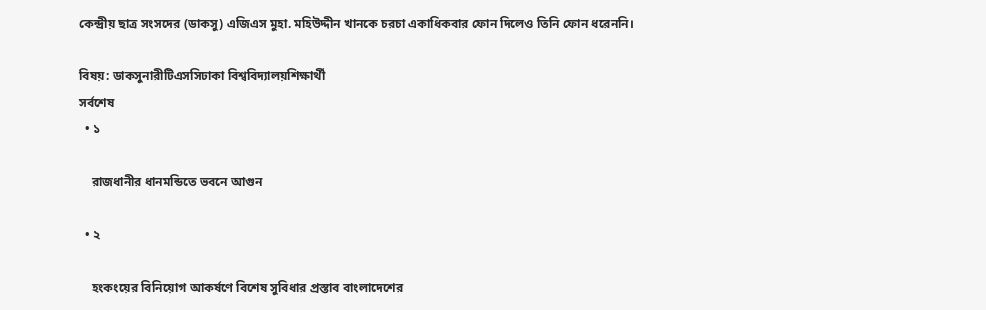কেন্দ্রীয় ছাত্র সংসদের (ডাকসু) এজিএস মুহা. মহিউদ্দীন খানকে চরচা একাধিকবার ফোন দিলেও তিনি ফোন ধরেননি।

বিষয়: ডাকসুনারীটিএসসিঢাকা বিশ্ববিদ্যালয়শিক্ষার্থী
সর্বশেষ
  • ১

    রাজধানীর ধানমন্ডিতে ভবনে আগুন

  • ২

    হংকংয়ের বিনিয়োগ আকর্ষণে বিশেষ সুবিধার প্রস্তাব বাংলাদেশের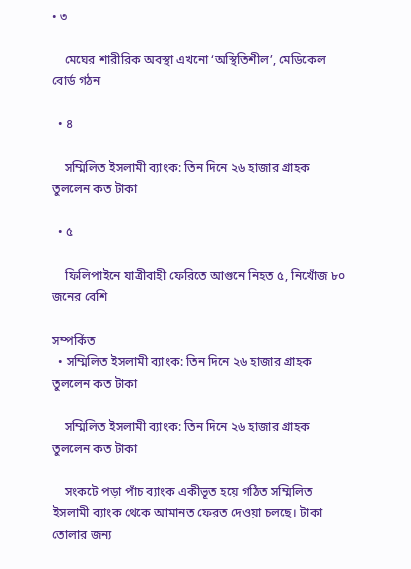• ৩

    মেঘের শারীরিক অবস্থা এখনো ‘অস্থিতিশীল’, মেডিকেল বোর্ড গঠন

  • ৪

    সম্মিলিত ইসলামী ব্যাংক: তিন দিনে ২৬ হাজার গ্রাহক তুললেন কত টাকা

  • ৫

    ফিলিপাইনে যাত্রীবাহী ফেরিতে আগুনে নিহত ৫, নিখোঁজ ৮০ জনের বেশি

সম্পর্কিত
  • সম্মিলিত ইসলামী ব্যাংক: তিন দিনে ২৬ হাজার গ্রাহক তুললেন কত টাকা

    সম্মিলিত ইসলামী ব্যাংক: তিন দিনে ২৬ হাজার গ্রাহক তুললেন কত টাকা

    সংকটে পড়া পাঁচ ব্যাংক একীভূত হয়ে গঠিত সম্মিলিত ইসলামী ব্যাংক থেকে আমানত ফেরত দেওয়া চলছে। টাকা তোলার জন্য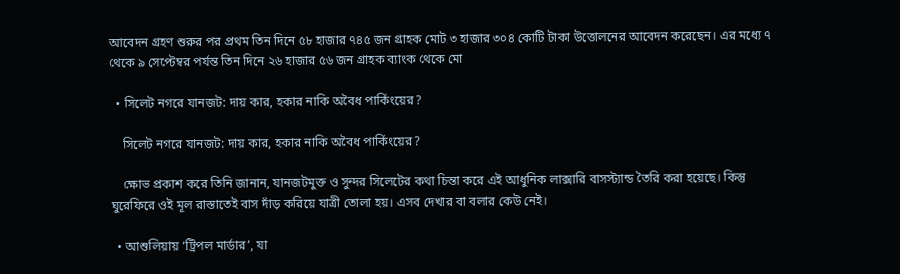আবেদন গ্রহণ শুরুর পর প্রথম তিন দিনে ৫৮ হাজার ৭৪৫ জন গ্রাহক মোট ৩ হাজার ৩০৪ কোটি টাকা উত্তোলনের আবেদন করেছেন। এর মধ্যে ৭ থেকে ৯ সেপ্টেম্বর পর্যন্ত তিন দিনে ২৬ হাজার ৫৬ জন গ্রাহক ব্যাংক থেকে মো

  • সিলেট নগরে যানজট: দায় কার, হকার নাকি অবৈধ পার্কিংয়ের?

    সিলেট নগরে যানজট: দায় কার, হকার নাকি অবৈধ পার্কিংয়ের?

    ক্ষোভ প্রকাশ করে তিনি জানান, যানজটমুক্ত ও সুন্দর সিলেটের কথা চিন্তা করে এই আধুনিক লাক্সারি বাসস্ট্যান্ড তৈরি করা হয়েছে। কিন্তু ঘুরেফিরে ওই মূল রাস্তাতেই বাস দাঁড় করিয়ে যাত্রী তোলা হয়। এসব দেখার বা বলার কেউ নেই।

  • আশুলিয়ায় ‘ট্রিপল মার্ডার’, যা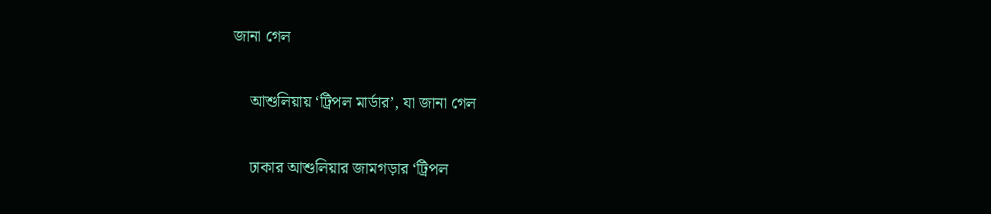জানা গেল

    আশুলিয়ায় ‘ট্রিপল মার্ডার’, যা জানা গেল

    ঢাকার আশুলিয়ার জামগড়ার ‘ট্রিপল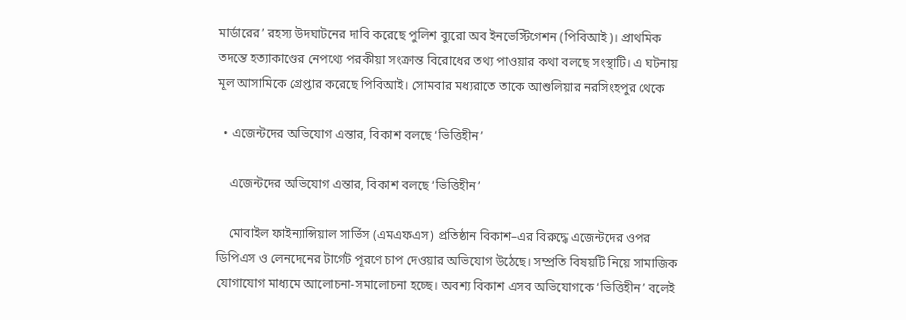মার্ডারের’ রহস্য উদঘাটনের দাবি করেছে পুলিশ ব্যুরো অব ইনভেস্টিগেশন (পিবিআই)। প্রাথমিক তদন্তে হত্যাকাণ্ডের নেপথ্যে পরকীয়া সংক্রান্ত বিরোধের তথ্য পাওয়ার কথা বলছে সংস্থাটি। এ ঘটনায় মূল আসামিকে গ্রেপ্তার করেছে পিবিআই। সোমবার মধ্যরাতে তাকে আশুলিয়ার নরসিংহপুর থেকে

  • এজেন্টদের অভিযোগ এন্তার, বিকাশ বলছে ‘ভিত্তিহীন’

    এজেন্টদের অভিযোগ এন্তার, বিকাশ বলছে ‘ভিত্তিহীন’

    মোবাইল ফাইন্যান্সিয়াল সার্ভিস (এমএফএস) প্রতিষ্ঠান বিকাশ–এর বিরুদ্ধে এজেন্টদের ওপর ডিপিএস ও লেনদেনের টার্গেট পূরণে চাপ দেওয়ার অভিযোগ উঠেছে। সম্প্রতি বিষয়টি নিয়ে সামাজিক যোগাযোগ মাধ্যমে আলোচনা-সমালোচনা হচ্ছে। অবশ্য বিকাশ এসব অভিযোগকে ‘ভিত্তিহীন’ বলেই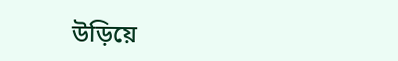উড়িয়ে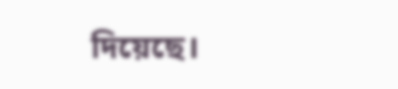দিয়েছে।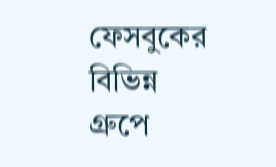ফেসবুকের বিভিন্ন গ্রুপে